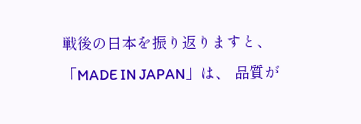戦後の日本を振り返りますと、「MADE IN JAPAN」は、 品質が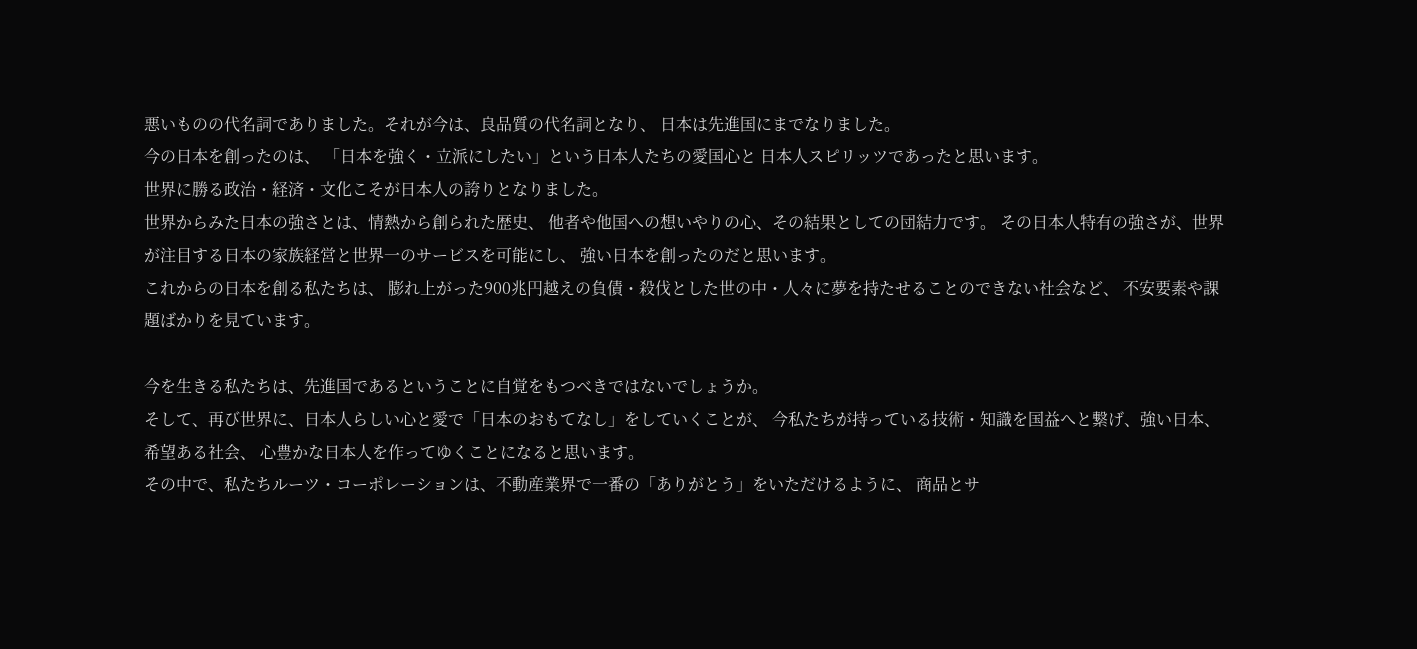悪いものの代名詞でありました。それが今は、良品質の代名詞となり、 日本は先進国にまでなりました。
今の日本を創ったのは、 「日本を強く・立派にしたい」という日本人たちの愛国心と 日本人スピリッツであったと思います。
世界に勝る政治・経済・文化こそが日本人の誇りとなりました。
世界からみた日本の強さとは、情熱から創られた歴史、 他者や他国への想いやりの心、その結果としての団結力です。 その日本人特有の強さが、世界が注目する日本の家族経営と世界一のサービスを可能にし、 強い日本を創ったのだと思います。
これからの日本を創る私たちは、 膨れ上がった900兆円越えの負債・殺伐とした世の中・人々に夢を持たせることのできない社会など、 不安要素や課題ばかりを見ています。

今を生きる私たちは、先進国であるということに自覚をもつべきではないでしょうか。
そして、再び世界に、日本人らしい心と愛で「日本のおもてなし」をしていくことが、 今私たちが持っている技術・知識を国益へと繋げ、強い日本、希望ある社会、 心豊かな日本人を作ってゆくことになると思います。
その中で、私たちルーツ・コーポレーションは、不動産業界で一番の「ありがとう」をいただけるように、 商品とサ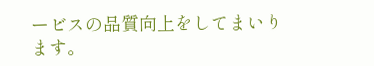ービスの品質向上をしてまいります。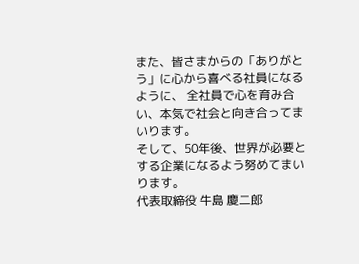また、皆さまからの「ありがとう」に心から喜べる社員になるように、 全社員で心を育み合い、本気で社会と向き合ってまいります。
そして、50年後、世界が必要とする企業になるよう努めてまいります。
代表取締役 牛島 慶二郎